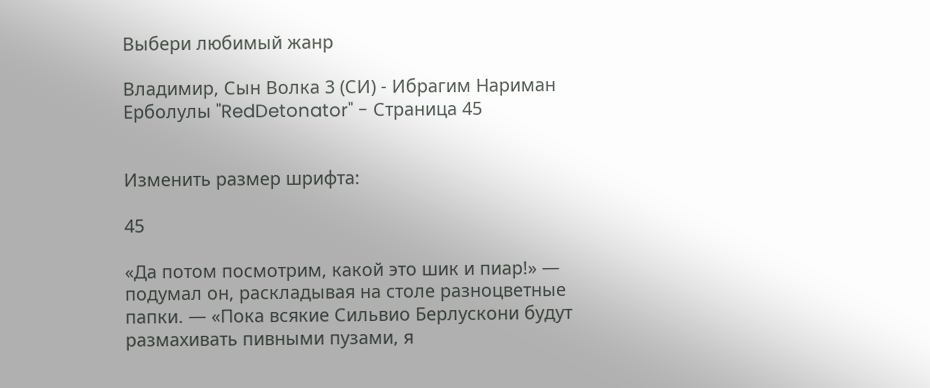Выбери любимый жанр

Владимир, Сын Волка 3 (СИ) - Ибрагим Нариман Ерболулы "RedDetonator" - Страница 45


Изменить размер шрифта:

45

«Да потом посмотрим, какой это шик и пиар!» — подумал он, раскладывая на столе разноцветные папки. — «Пока всякие Сильвио Берлускони будут размахивать пивными пузами, я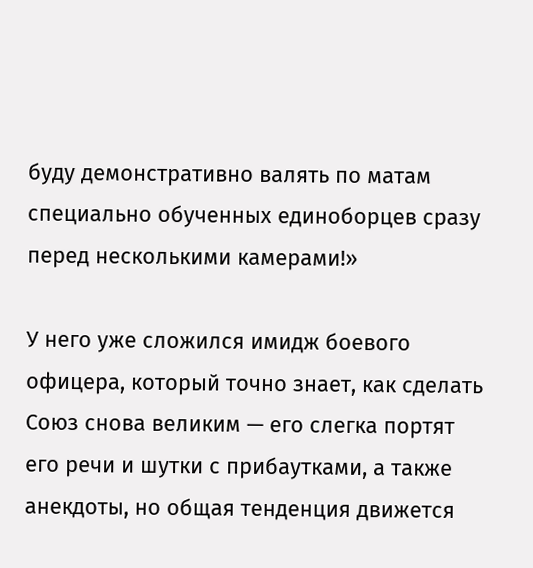буду демонстративно валять по матам специально обученных единоборцев сразу перед несколькими камерами!»

У него уже сложился имидж боевого офицера, который точно знает, как сделать Союз снова великим — его слегка портят его речи и шутки с прибаутками, а также анекдоты, но общая тенденция движется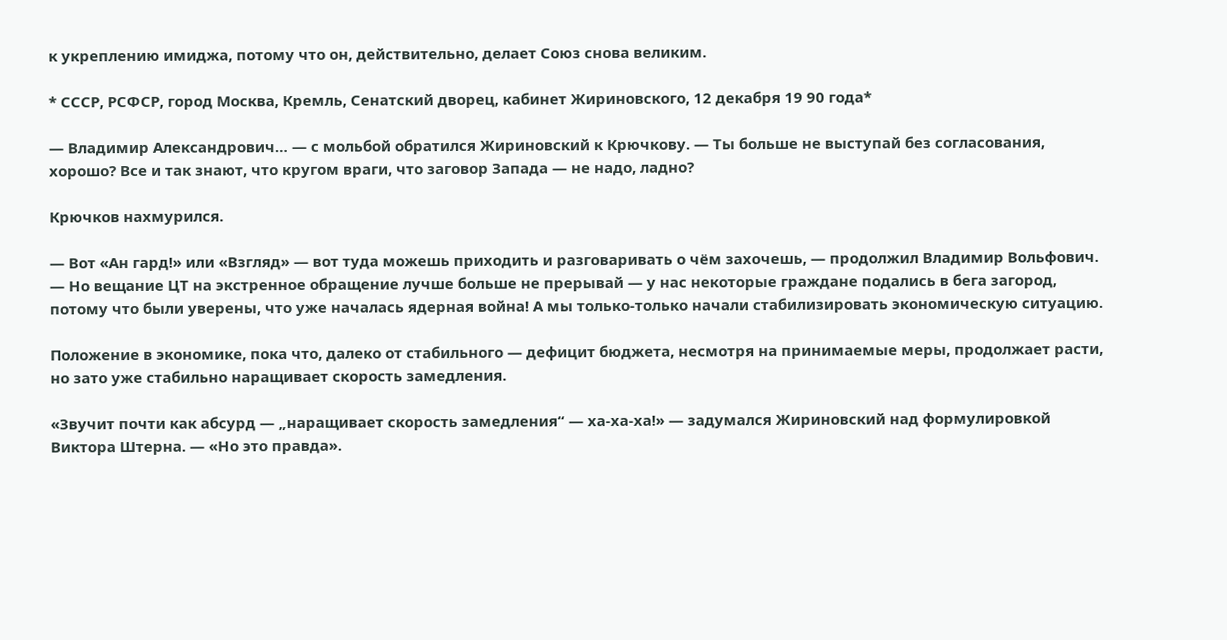к укреплению имиджа, потому что он, действительно, делает Союз снова великим.

* СССР, РСФСР, город Москва, Кремль, Сенатский дворец, кабинет Жириновского, 12 декабря 19 90 года*

— Владимир Александрович… — с мольбой обратился Жириновский к Крючкову. — Ты больше не выступай без согласования, хорошо? Все и так знают, что кругом враги, что заговор Запада — не надо, ладно?

Крючков нахмурился.

— Вот «Ан гард!» или «Взгляд» — вот туда можешь приходить и разговаривать о чём захочешь, — продолжил Владимир Вольфович. — Но вещание ЦТ на экстренное обращение лучше больше не прерывай — у нас некоторые граждане подались в бега загород, потому что были уверены, что уже началась ядерная война! А мы только-только начали стабилизировать экономическую ситуацию.

Положение в экономике, пока что, далеко от стабильного — дефицит бюджета, несмотря на принимаемые меры, продолжает расти, но зато уже стабильно наращивает скорость замедления.

«Звучит почти как абсурд — „наращивает скорость замедления“ — ха-ха-ха!» — задумался Жириновский над формулировкой Виктора Штерна. — «Но это правда».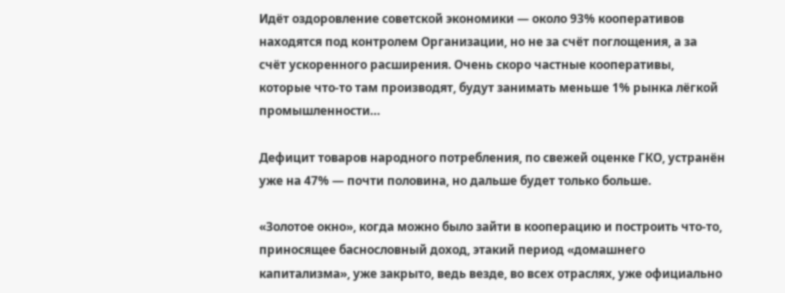Идёт оздоровление советской экономики — около 93% кооперативов находятся под контролем Организации, но не за счёт поглощения, а за счёт ускоренного расширения. Очень скоро частные кооперативы, которые что-то там производят, будут занимать меньше 1% рынка лёгкой промышленности…

Дефицит товаров народного потребления, по свежей оценке ГКО, устранён уже на 47% — почти половина, но дальше будет только больше.

«Золотое окно», когда можно было зайти в кооперацию и построить что-то, приносящее баснословный доход, этакий период «домашнего капитализма», уже закрыто, ведь везде, во всех отраслях, уже официально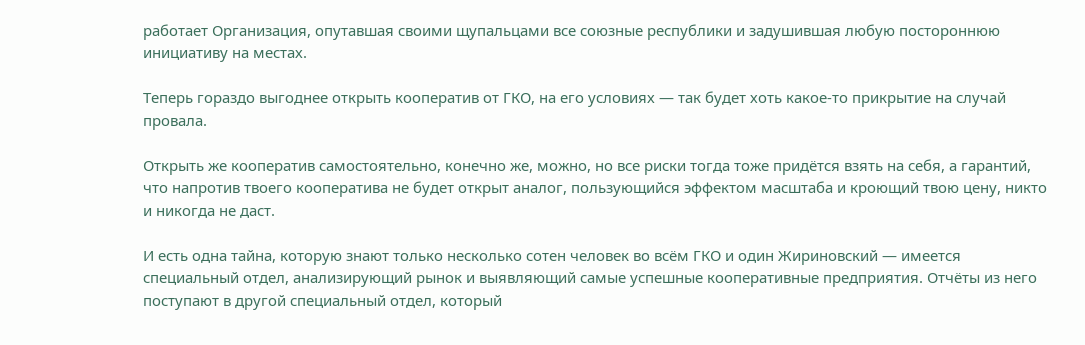работает Организация, опутавшая своими щупальцами все союзные республики и задушившая любую постороннюю инициативу на местах.

Теперь гораздо выгоднее открыть кооператив от ГКО, на его условиях — так будет хоть какое-то прикрытие на случай провала.

Открыть же кооператив самостоятельно, конечно же, можно, но все риски тогда тоже придётся взять на себя, а гарантий, что напротив твоего кооператива не будет открыт аналог, пользующийся эффектом масштаба и кроющий твою цену, никто и никогда не даст.

И есть одна тайна, которую знают только несколько сотен человек во всём ГКО и один Жириновский — имеется специальный отдел, анализирующий рынок и выявляющий самые успешные кооперативные предприятия. Отчёты из него поступают в другой специальный отдел, который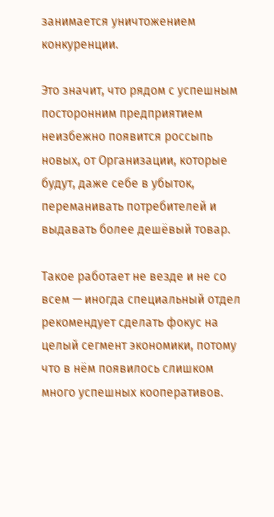занимается уничтожением конкуренции.

Это значит, что рядом с успешным посторонним предприятием неизбежно появится россыпь новых, от Организации, которые будут, даже себе в убыток, переманивать потребителей и выдавать более дешёвый товар.

Такое работает не везде и не со всем — иногда специальный отдел рекомендует сделать фокус на целый сегмент экономики, потому что в нём появилось слишком много успешных кооперативов.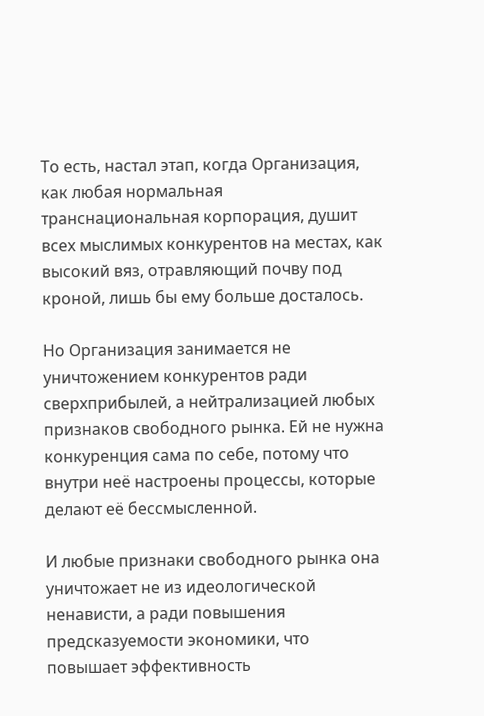То есть, настал этап, когда Организация, как любая нормальная транснациональная корпорация, душит всех мыслимых конкурентов на местах, как высокий вяз, отравляющий почву под кроной, лишь бы ему больше досталось.

Но Организация занимается не уничтожением конкурентов ради сверхприбылей, а нейтрализацией любых признаков свободного рынка. Ей не нужна конкуренция сама по себе, потому что внутри неё настроены процессы, которые делают её бессмысленной.

И любые признаки свободного рынка она уничтожает не из идеологической ненависти, а ради повышения предсказуемости экономики, что повышает эффективность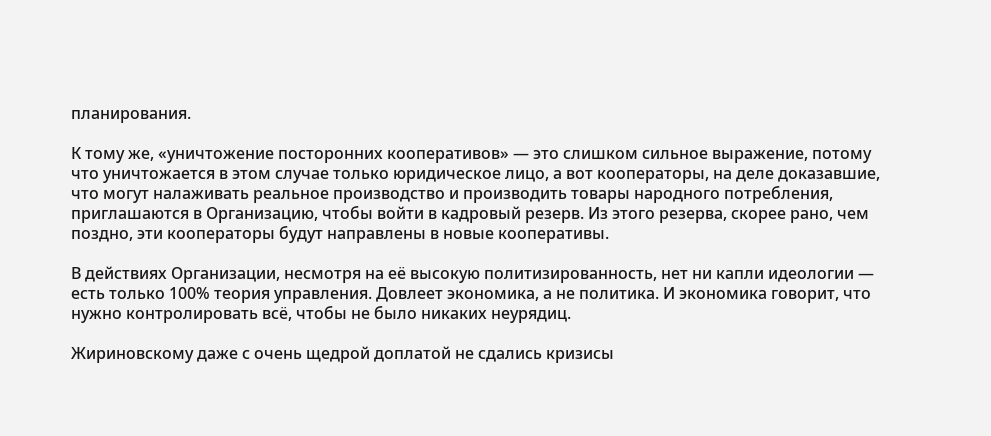планирования.

К тому же, «уничтожение посторонних кооперативов» — это слишком сильное выражение, потому что уничтожается в этом случае только юридическое лицо, а вот кооператоры, на деле доказавшие, что могут налаживать реальное производство и производить товары народного потребления, приглашаются в Организацию, чтобы войти в кадровый резерв. Из этого резерва, скорее рано, чем поздно, эти кооператоры будут направлены в новые кооперативы.

В действиях Организации, несмотря на её высокую политизированность, нет ни капли идеологии — есть только 100% теория управления. Довлеет экономика, а не политика. И экономика говорит, что нужно контролировать всё, чтобы не было никаких неурядиц.

Жириновскому даже с очень щедрой доплатой не сдались кризисы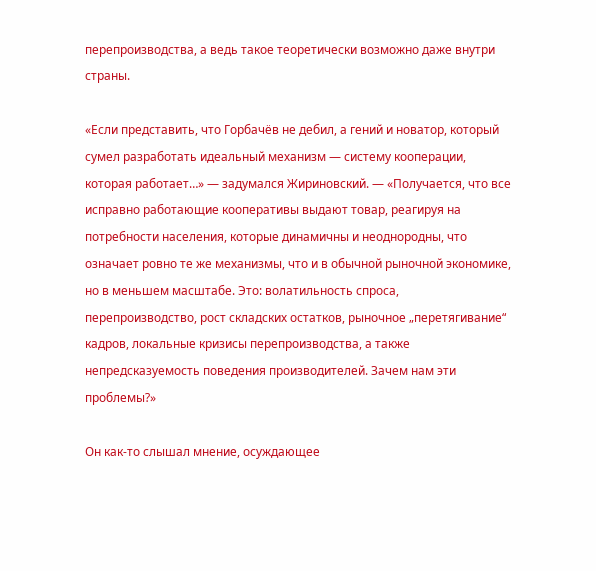перепроизводства, а ведь такое теоретически возможно даже внутри страны.

«Если представить, что Горбачёв не дебил, а гений и новатор, который сумел разработать идеальный механизм — систему кооперации, которая работает…» — задумался Жириновский. — «Получается, что все исправно работающие кооперативы выдают товар, реагируя на потребности населения, которые динамичны и неоднородны, что означает ровно те же механизмы, что и в обычной рыночной экономике, но в меньшем масштабе. Это: волатильность спроса, перепроизводство, рост складских остатков, рыночное „перетягивание“ кадров, локальные кризисы перепроизводства, а также непредсказуемость поведения производителей. Зачем нам эти проблемы?»

Он как-то слышал мнение, осуждающее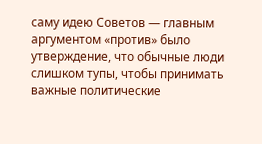саму идею Советов — главным аргументом «против» было утверждение, что обычные люди слишком тупы, чтобы принимать важные политические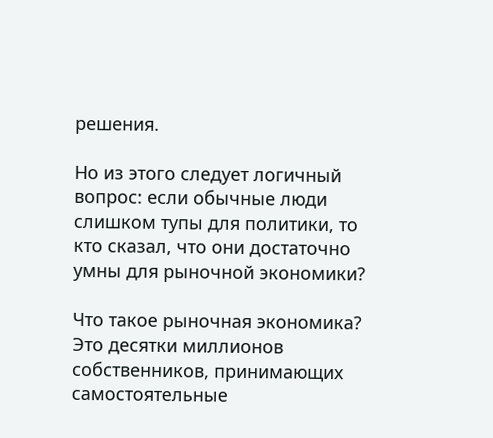решения.

Но из этого следует логичный вопрос: если обычные люди слишком тупы для политики, то кто сказал, что они достаточно умны для рыночной экономики?

Что такое рыночная экономика? Это десятки миллионов собственников, принимающих самостоятельные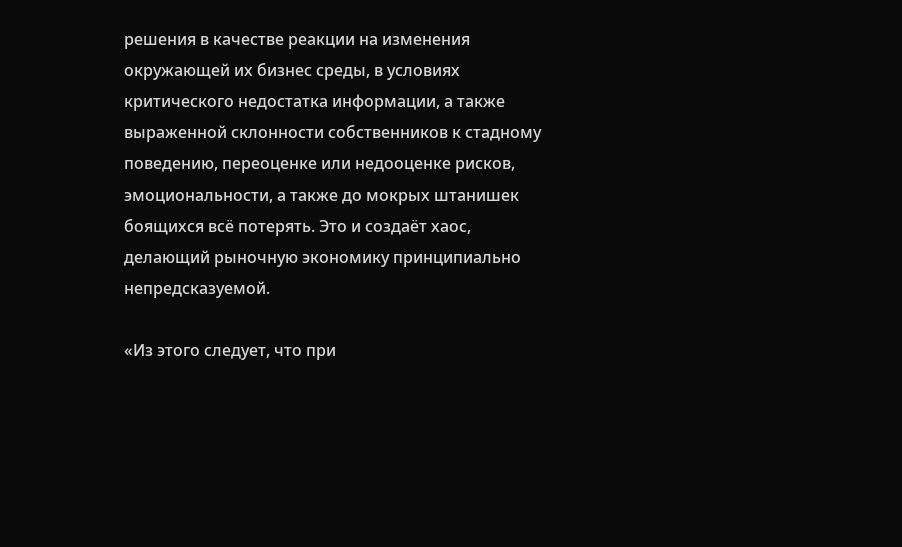решения в качестве реакции на изменения окружающей их бизнес среды, в условиях критического недостатка информации, а также выраженной склонности собственников к стадному поведению, переоценке или недооценке рисков, эмоциональности, а также до мокрых штанишек боящихся всё потерять. Это и создаёт хаос, делающий рыночную экономику принципиально непредсказуемой.

«Из этого следует, что при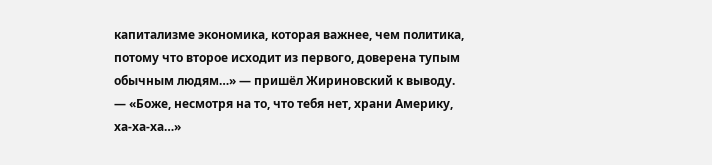капитализме экономика, которая важнее, чем политика, потому что второе исходит из первого, доверена тупым обычным людям…» — пришёл Жириновский к выводу. — «Боже, несмотря на то, что тебя нет, храни Америку, ха-ха-ха…»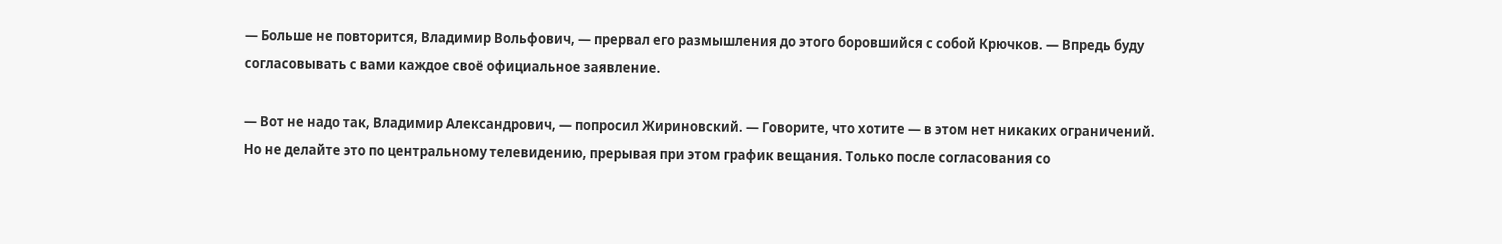— Больше не повторится, Владимир Вольфович, — прервал его размышления до этого боровшийся с собой Крючков. — Впредь буду согласовывать с вами каждое своё официальное заявление.

— Вот не надо так, Владимир Александрович, — попросил Жириновский. — Говорите, что хотите — в этом нет никаких ограничений. Но не делайте это по центральному телевидению, прерывая при этом график вещания. Только после согласования со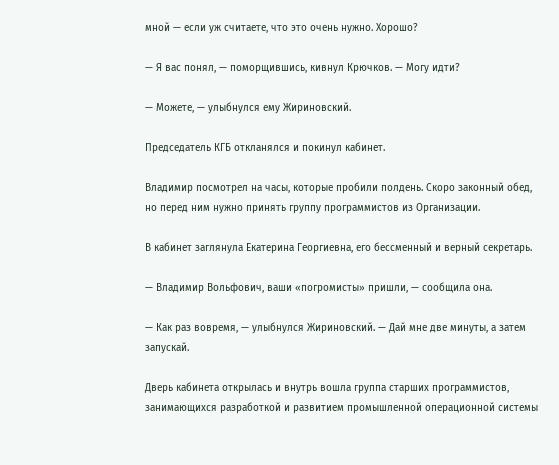мной — если уж считаете, что это очень нужно. Хорошо?

— Я вас понял, — поморщившись, кивнул Крючков. — Могу идти?

— Можете, — улыбнулся ему Жириновский.

Председатель КГБ откланялся и покинул кабинет.

Владимир посмотрел на часы, которые пробили полдень. Скоро законный обед, но перед ним нужно принять группу программистов из Организации.

В кабинет заглянула Екатерина Георгиевна, его бессменный и верный секретарь.

— Владимир Вольфович, ваши «погромисты» пришли, — сообщила она.

— Как раз вовремя, — улыбнулся Жириновский. — Дай мне две минуты, а затем запускай.

Дверь кабинета открылась и внутрь вошла группа старших программистов, занимающихся разработкой и развитием промышленной операционной системы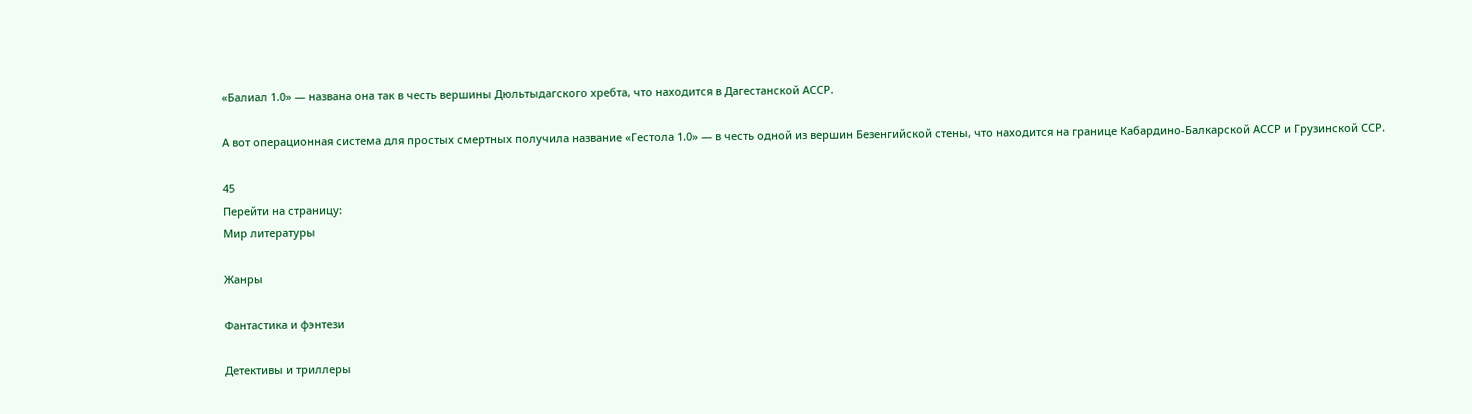«Балиал 1.0» — названа она так в честь вершины Дюльтыдагского хребта, что находится в Дагестанской АССР.

А вот операционная система для простых смертных получила название «Гестола 1.0» — в честь одной из вершин Безенгийской стены, что находится на границе Кабардино-Балкарской АССР и Грузинской ССР.

45
Перейти на страницу:
Мир литературы

Жанры

Фантастика и фэнтези

Детективы и триллеры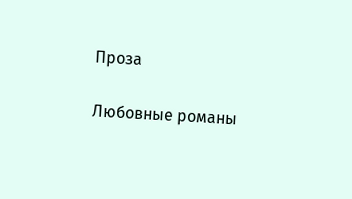Проза

Любовные романы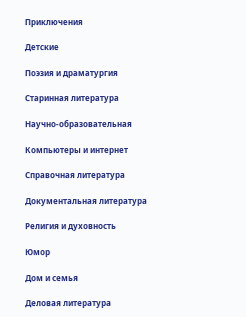Приключения

Детские

Поэзия и драматургия

Старинная литература

Научно-образовательная

Компьютеры и интернет

Справочная литература

Документальная литература

Религия и духовность

Юмор

Дом и семья

Деловая литература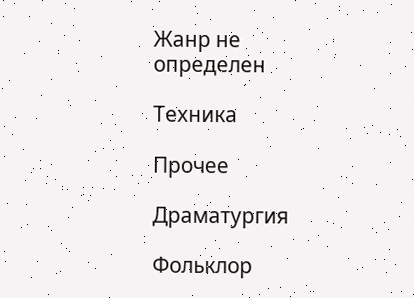Жанр не определен

Техника

Прочее

Драматургия

Фольклор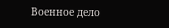Военное дело